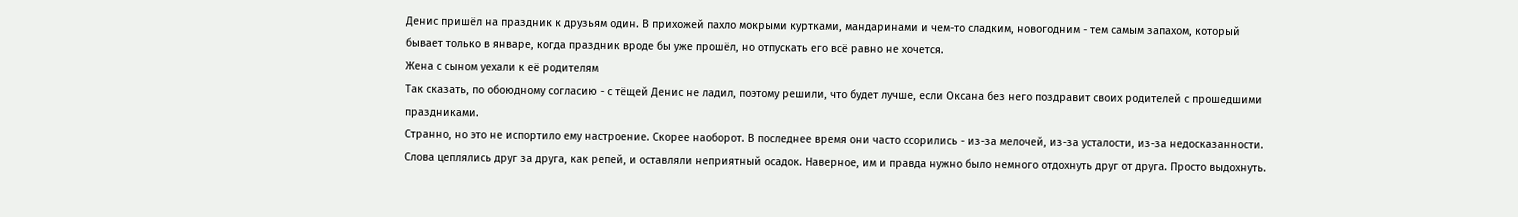Денис пришёл на праздник к друзьям один. В прихожей пахло мокрыми куртками, мандаринами и чем-то сладким, новогодним - тем самым запахом, который бывает только в январе, когда праздник вроде бы уже прошёл, но отпускать его всё равно не хочется.
Жена с сыном уехали к её родителям
Так сказать, по обоюдному согласию - с тёщей Денис не ладил, поэтому решили, что будет лучше, если Оксана без него поздравит своих родителей с прошедшими праздниками.
Странно, но это не испортило ему настроение. Скорее наоборот. В последнее время они часто ссорились - из-за мелочей, из-за усталости, из-за недосказанности. Слова цеплялись друг за друга, как репей, и оставляли неприятный осадок. Наверное, им и правда нужно было немного отдохнуть друг от друга. Просто выдохнуть.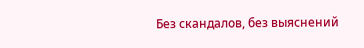Без скандалов, без выяснений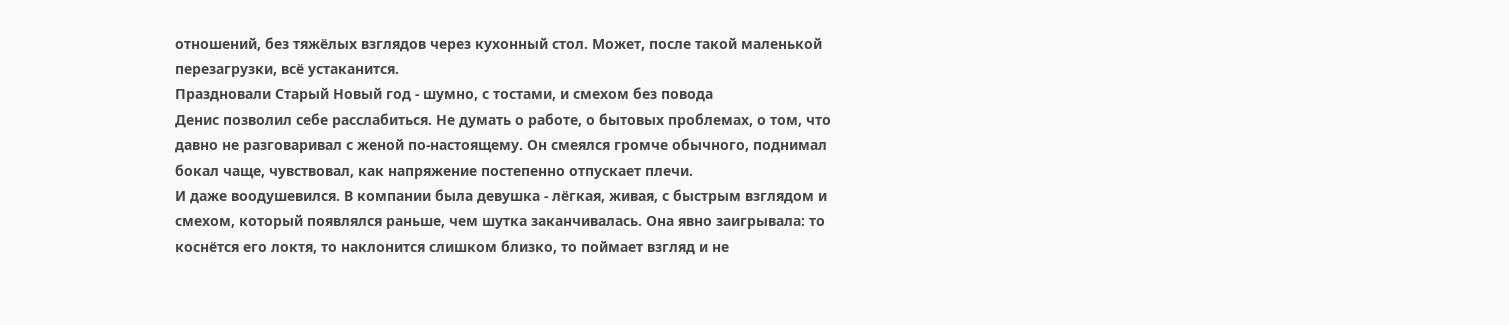отношений, без тяжёлых взглядов через кухонный стол. Может, после такой маленькой перезагрузки, всё устаканится.
Праздновали Старый Новый год - шумно, с тостами, и смехом без повода
Денис позволил себе расслабиться. Не думать о работе, о бытовых проблемах, о том, что давно не разговаривал с женой по-настоящему. Он смеялся громче обычного, поднимал бокал чаще, чувствовал, как напряжение постепенно отпускает плечи.
И даже воодушевился. В компании была девушка - лёгкая, живая, с быстрым взглядом и смехом, который появлялся раньше, чем шутка заканчивалась. Она явно заигрывала: то коснётся его локтя, то наклонится слишком близко, то поймает взгляд и не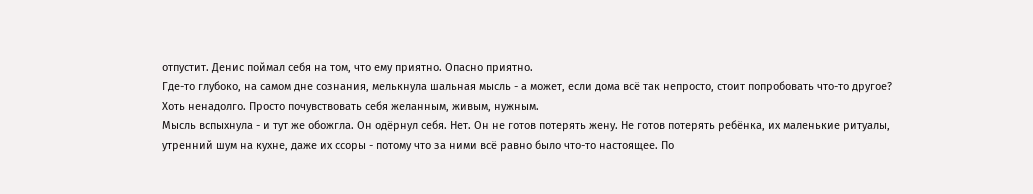отпустит. Денис поймал себя на том, что ему приятно. Опасно приятно.
Где-то глубоко, на самом дне сознания, мелькнула шальная мысль - а может, если дома всё так непросто, стоит попробовать что-то другое? Хоть ненадолго. Просто почувствовать себя желанным, живым, нужным.
Мысль вспыхнула - и тут же обожгла. Он одёрнул себя. Нет. Он не готов потерять жену. Не готов потерять ребёнка, их маленькие ритуалы, утренний шум на кухне, даже их ссоры - потому что за ними всё равно было что-то настоящее. По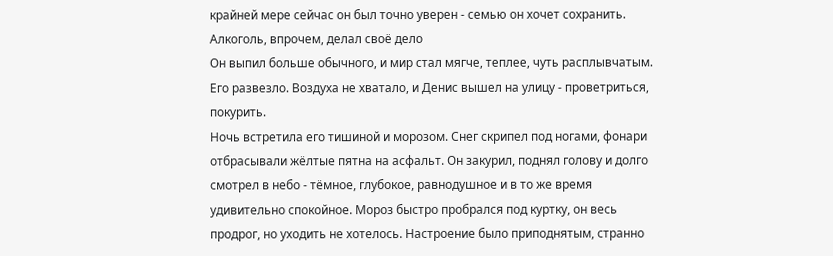крайней мере сейчас он был точно уверен - семью он хочет сохранить.
Алкоголь, впрочем, делал своё дело
Он выпил больше обычного, и мир стал мягче, теплее, чуть расплывчатым. Его развезло. Воздуха не хватало, и Денис вышел на улицу - проветриться, покурить.
Ночь встретила его тишиной и морозом. Снег скрипел под ногами, фонари отбрасывали жёлтые пятна на асфальт. Он закурил, поднял голову и долго смотрел в небо - тёмное, глубокое, равнодушное и в то же время удивительно спокойное. Мороз быстро пробрался под куртку, он весь продрог, но уходить не хотелось. Настроение было приподнятым, странно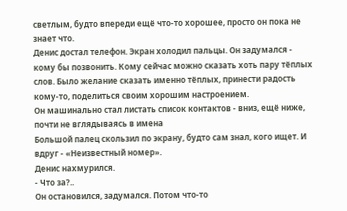светлым, будто впереди ещё что-то хорошее, просто он пока не знает что.
Денис достал телефон. Экран холодил пальцы. Он задумался - кому бы позвонить. Кому сейчас можно сказать хоть пару тёплых слов. Было желание сказать именно тёплых, принести радость кому-то, поделиться своим хорошим настроением.
Он машинально стал листать список контактов - вниз, ещё ниже, почти не вглядываясь в имена
Большой палец скользил по экрану, будто сам знал, кого ищет. И вдруг - «Неизвестный номер».
Денис нахмурился.
- Что за?..
Он остановился, задумался. Потом что-то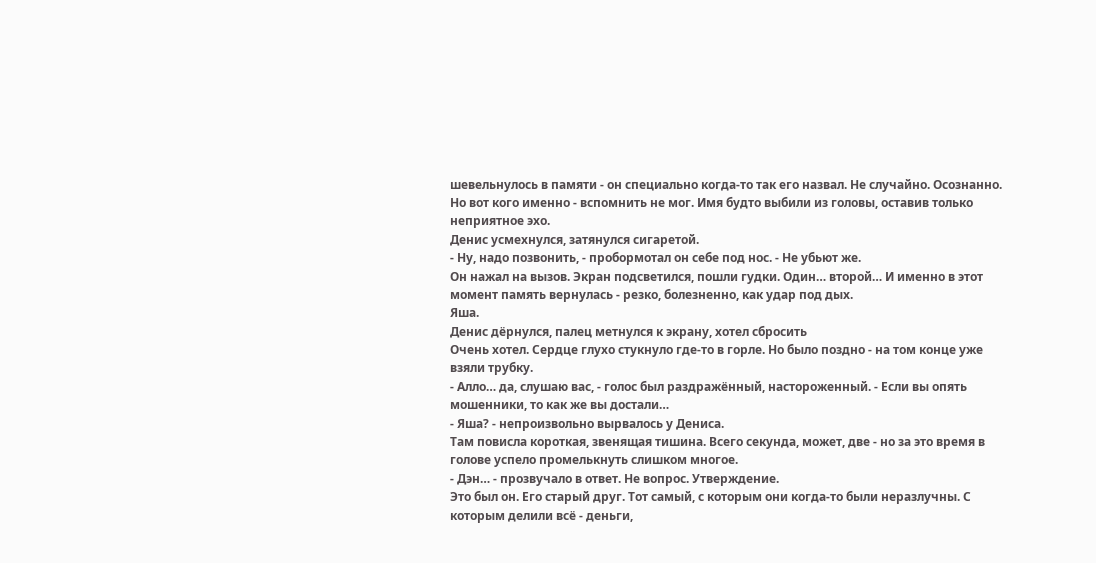шевельнулось в памяти - он специально когда-то так его назвал. Не случайно. Осознанно. Но вот кого именно - вспомнить не мог. Имя будто выбили из головы, оставив только неприятное эхо.
Денис усмехнулся, затянулся сигаретой.
- Ну, надо позвонить, - пробормотал он себе под нос. - Не убьют же.
Он нажал на вызов. Экран подсветился, пошли гудки. Один… второй… И именно в этот момент память вернулась - резко, болезненно, как удар под дых.
Яша.
Денис дёрнулся, палец метнулся к экрану, хотел сбросить
Очень хотел. Сердце глухо стукнуло где-то в горле. Но было поздно - на том конце уже взяли трубку.
- Алло… да, слушаю вас, - голос был раздражённый, настороженный. - Если вы опять мошенники, то как же вы достали…
- Яша? - непроизвольно вырвалось у Дениса.
Там повисла короткая, звенящая тишина. Всего секунда, может, две - но за это время в голове успело промелькнуть слишком многое.
- Дэн… - прозвучало в ответ. Не вопрос. Утверждение.
Это был он. Его старый друг. Тот самый, с которым они когда-то были неразлучны. С которым делили всё - деньги,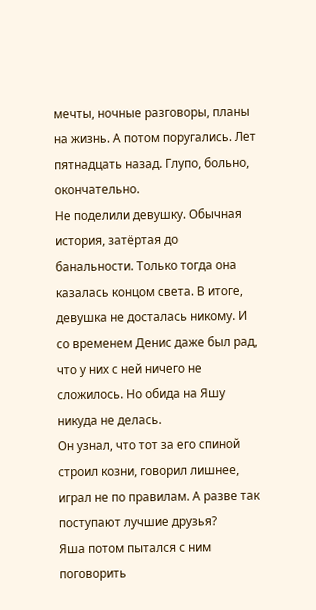мечты, ночные разговоры, планы на жизнь. А потом поругались. Лет пятнадцать назад. Глупо, больно, окончательно.
Не поделили девушку. Обычная история, затёртая до банальности. Только тогда она казалась концом света. В итоге, девушка не досталась никому. И со временем Денис даже был рад, что у них с ней ничего не сложилось. Но обида на Яшу никуда не делась.
Он узнал, что тот за его спиной строил козни, говорил лишнее, играл не по правилам. А разве так поступают лучшие друзья?
Яша потом пытался с ним поговорить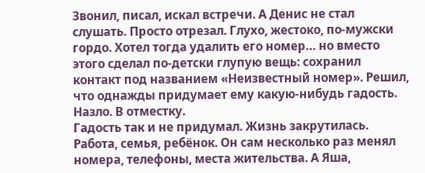Звонил, писал, искал встречи. А Денис не стал слушать. Просто отрезал. Глухо, жестоко, по-мужски гордо. Хотел тогда удалить его номер… но вместо этого сделал по-детски глупую вещь: сохранил контакт под названием «Неизвестный номер». Решил, что однажды придумает ему какую-нибудь гадость. Назло. В отместку.
Гадость так и не придумал. Жизнь закрутилась. Работа, семья, ребёнок. Он сам несколько раз менял номера, телефоны, места жительства. А Яша,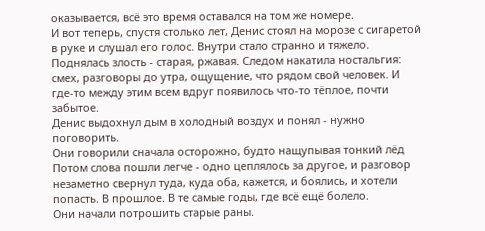оказывается, всё это время оставался на том же номере.
И вот теперь, спустя столько лет, Денис стоял на морозе с сигаретой в руке и слушал его голос. Внутри стало странно и тяжело. Поднялась злость - старая, ржавая. Следом накатила ностальгия: смех, разговоры до утра, ощущение, что рядом свой человек. И где-то между этим всем вдруг появилось что-то тёплое, почти забытое.
Денис выдохнул дым в холодный воздух и понял - нужно поговорить.
Они говорили сначала осторожно, будто нащупывая тонкий лёд
Потом слова пошли легче - одно цеплялось за другое, и разговор незаметно свернул туда, куда оба, кажется, и боялись, и хотели попасть. В прошлое. В те самые годы, где всё ещё болело.
Они начали потрошить старые раны.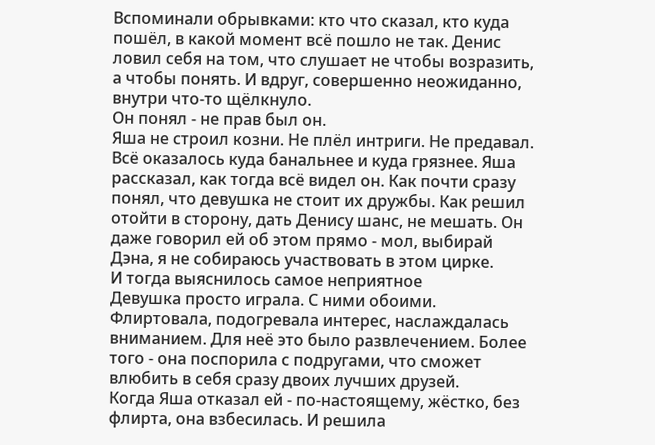Вспоминали обрывками: кто что сказал, кто куда пошёл, в какой момент всё пошло не так. Денис ловил себя на том, что слушает не чтобы возразить, а чтобы понять. И вдруг, совершенно неожиданно, внутри что-то щёлкнуло.
Он понял - не прав был он.
Яша не строил козни. Не плёл интриги. Не предавал. Всё оказалось куда банальнее и куда грязнее. Яша рассказал, как тогда всё видел он. Как почти сразу понял, что девушка не стоит их дружбы. Как решил отойти в сторону, дать Денису шанс, не мешать. Он даже говорил ей об этом прямо - мол, выбирай Дэна, я не собираюсь участвовать в этом цирке.
И тогда выяснилось самое неприятное
Девушка просто играла. С ними обоими. Флиртовала, подогревала интерес, наслаждалась вниманием. Для неё это было развлечением. Более того - она поспорила с подругами, что сможет влюбить в себя сразу двоих лучших друзей.
Когда Яша отказал ей - по-настоящему, жёстко, без флирта, она взбесилась. И решила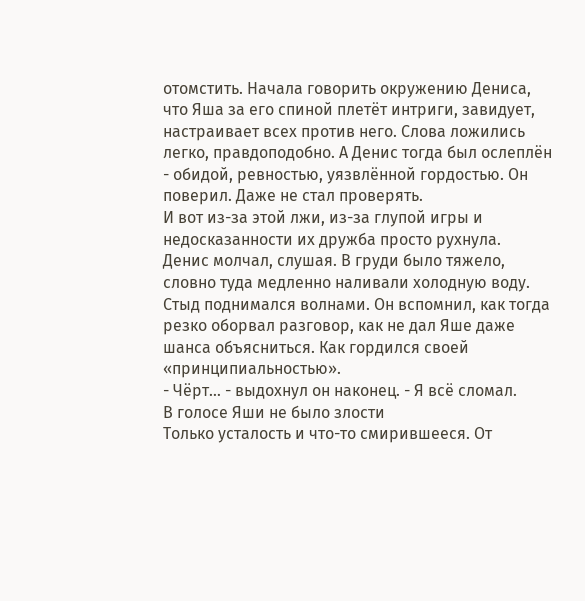отомстить. Начала говорить окружению Дениса, что Яша за его спиной плетёт интриги, завидует, настраивает всех против него. Слова ложились легко, правдоподобно. А Денис тогда был ослеплён - обидой, ревностью, уязвлённой гордостью. Он поверил. Даже не стал проверять.
И вот из-за этой лжи, из-за глупой игры и недосказанности их дружба просто рухнула.
Денис молчал, слушая. В груди было тяжело, словно туда медленно наливали холодную воду. Стыд поднимался волнами. Он вспомнил, как тогда резко оборвал разговор, как не дал Яше даже шанса объясниться. Как гордился своей «принципиальностью».
- Чёрт… - выдохнул он наконец. - Я всё сломал.
В голосе Яши не было злости
Только усталость и что-то смирившееся. От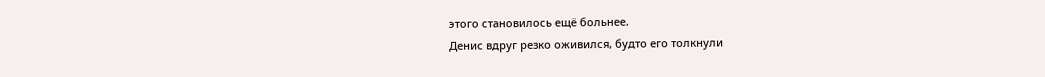этого становилось ещё больнее.
Денис вдруг резко оживился, будто его толкнули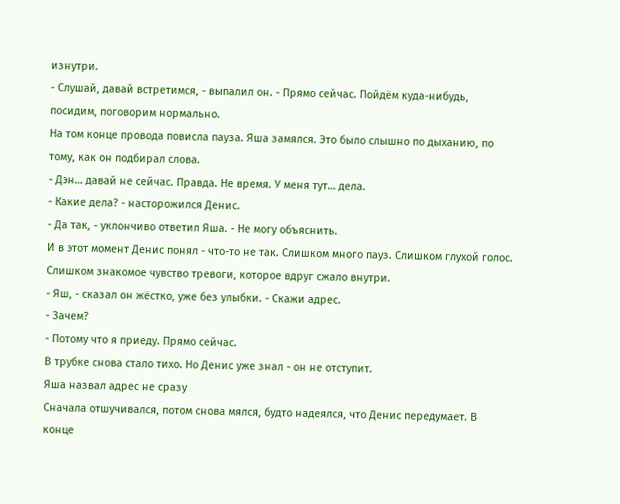изнутри.
- Слушай, давай встретимся, - выпалил он. - Прямо сейчас. Пойдём куда-нибудь, посидим, поговорим нормально.
На том конце провода повисла пауза. Яша замялся. Это было слышно по дыханию, по тому, как он подбирал слова.
- Дэн… давай не сейчас. Правда. Не время. У меня тут… дела.
- Какие дела? - насторожился Денис.
- Да так, - уклончиво ответил Яша. - Не могу объяснить.
И в этот момент Денис понял - что-то не так. Слишком много пауз. Слишком глухой голос. Слишком знакомое чувство тревоги, которое вдруг сжало внутри.
- Яш, - сказал он жёстко, уже без улыбки. - Скажи адрес.
- Зачем?
- Потому что я приеду. Прямо сейчас.
В трубке снова стало тихо. Но Денис уже знал - он не отступит.
Яша назвал адрес не сразу
Сначала отшучивался, потом снова мялся, будто надеялся, что Денис передумает. В конце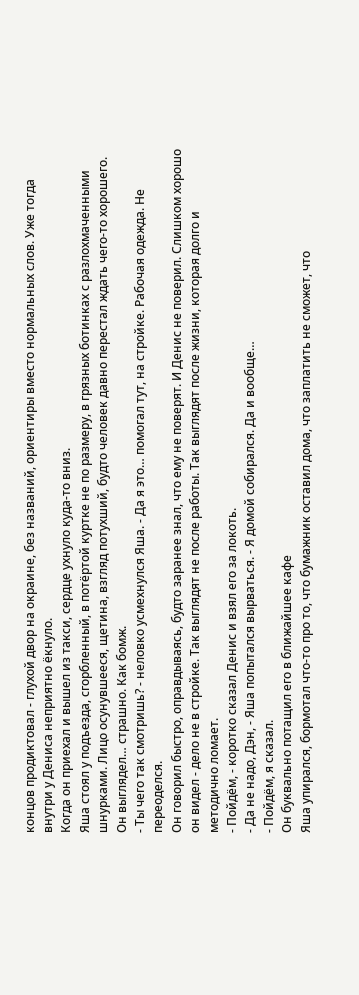концов продиктовал - глухой двор на окраине, без названий, ориентиры вместо нормальных слов. Уже тогда внутри у Дениса неприятно ёкнуло.
Когда он приехал и вышел из такси, сердце ухнуло куда-то вниз.
Яша стоял у подъезда, сгорбленный, в потёртой куртке не по размеру, в грязных ботинках с разлохмаченными шнурками. Лицо осунувшееся, щетина, взгляд потухший, будто человек давно перестал ждать чего-то хорошего. Он выглядел… страшно. Как бомж.
- Ты чего так смотришь? - неловко усмехнулся Яша. - Да я это… помогал тут, на стройке. Рабочая одежда. Не переоделся.
Он говорил быстро, оправдываясь, будто заранее знал, что ему не поверят. И Денис не поверил. Слишком хорошо он видел - дело не в стройке. Так выглядят не после работы. Так выглядят после жизни, которая долго и методично ломает.
- Пойдём, - коротко сказал Денис и взял его за локоть.
- Да не надо, Дэн, - Яша попытался вырваться. - Я домой собирался. Да и вообще…
- Пойдём, я сказал.
Он буквально потащил его в ближайшее кафе
Яша упирался, бормотал что-то про то, что бумажник оставил дома, что заплатить не сможет, что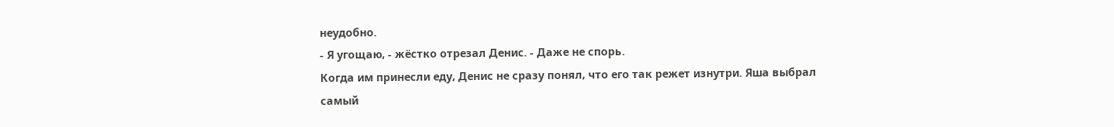неудобно.
- Я угощаю, - жёстко отрезал Денис. - Даже не спорь.
Когда им принесли еду, Денис не сразу понял, что его так режет изнутри. Яша выбрал самый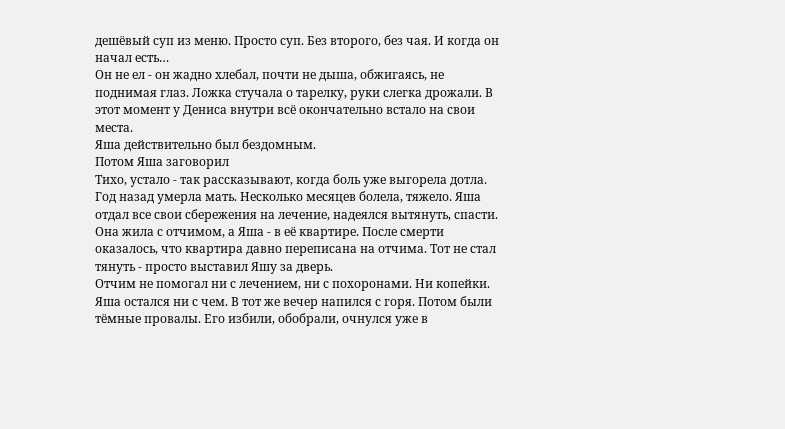дешёвый суп из меню. Просто суп. Без второго, без чая. И когда он начал есть…
Он не ел - он жадно хлебал, почти не дыша, обжигаясь, не поднимая глаз. Ложка стучала о тарелку, руки слегка дрожали. В этот момент у Дениса внутри всё окончательно встало на свои места.
Яша действительно был бездомным.
Потом Яша заговорил
Тихо, устало - так рассказывают, когда боль уже выгорела дотла.
Год назад умерла мать. Несколько месяцев болела, тяжело. Яша отдал все свои сбережения на лечение, надеялся вытянуть, спасти. Она жила с отчимом, а Яша - в её квартире. После смерти оказалось, что квартира давно переписана на отчима. Тот не стал тянуть - просто выставил Яшу за дверь.
Отчим не помогал ни с лечением, ни с похоронами. Ни копейки.
Яша остался ни с чем. В тот же вечер напился с горя. Потом были тёмные провалы. Его избили, обобрали, очнулся уже в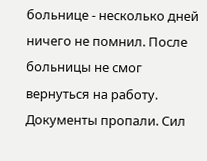больнице - несколько дней ничего не помнил. После больницы не смог вернуться на работу. Документы пропали. Сил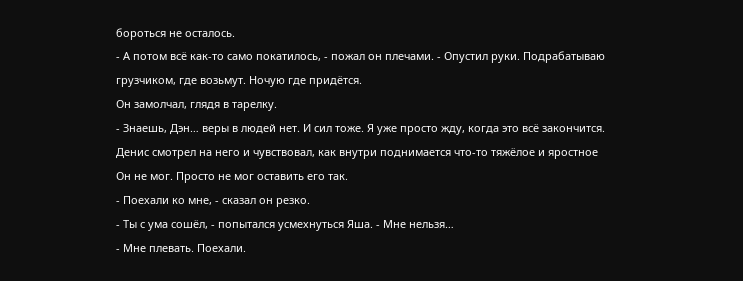бороться не осталось.
- А потом всё как-то само покатилось, - пожал он плечами. - Опустил руки. Подрабатываю грузчиком, где возьмут. Ночую где придётся.
Он замолчал, глядя в тарелку.
- Знаешь, Дэн… веры в людей нет. И сил тоже. Я уже просто жду, когда это всё закончится.
Денис смотрел на него и чувствовал, как внутри поднимается что-то тяжёлое и яростное
Он не мог. Просто не мог оставить его так.
- Поехали ко мне, - сказал он резко.
- Ты с ума сошёл, - попытался усмехнуться Яша. - Мне нельзя…
- Мне плевать. Поехали.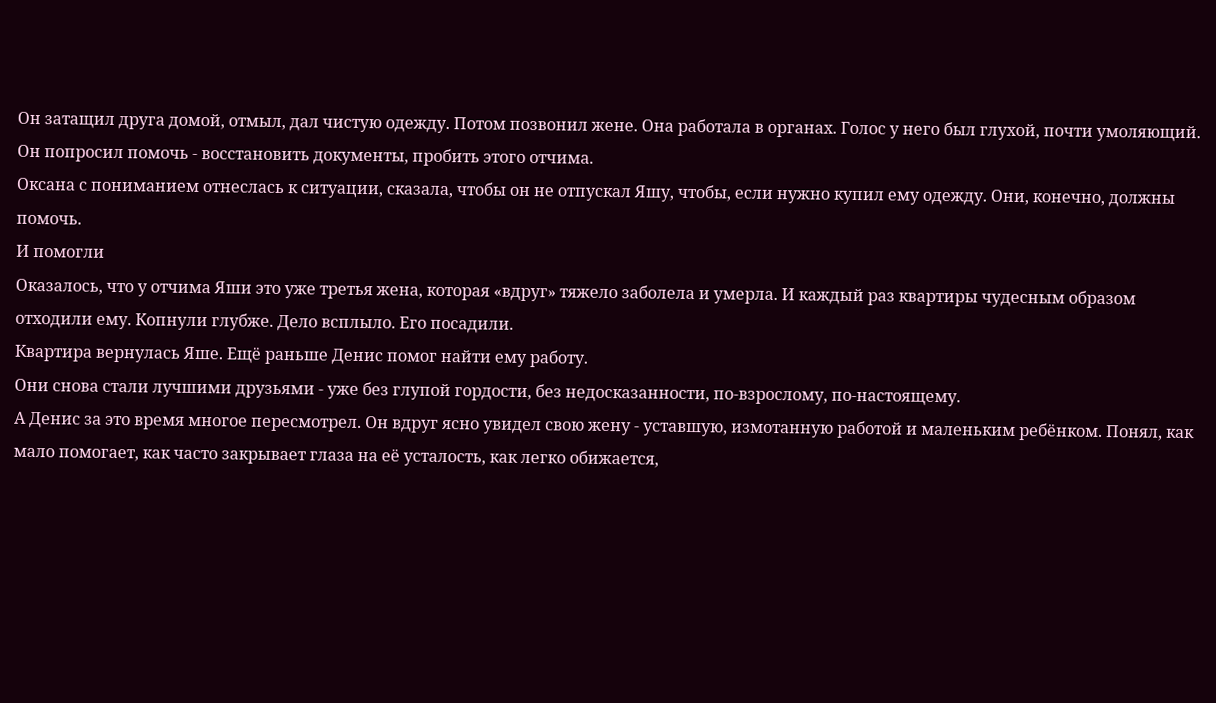Он затащил друга домой, отмыл, дал чистую одежду. Потом позвонил жене. Она работала в органах. Голос у него был глухой, почти умоляющий. Он попросил помочь - восстановить документы, пробить этого отчима.
Оксана с пониманием отнеслась к ситуации, сказала, чтобы он не отпускал Яшу, чтобы, если нужно купил ему одежду. Они, конечно, должны помочь.
И помогли
Оказалось, что у отчима Яши это уже третья жена, которая «вдруг» тяжело заболела и умерла. И каждый раз квартиры чудесным образом отходили ему. Копнули глубже. Дело всплыло. Его посадили.
Квартира вернулась Яше. Ещё раньше Денис помог найти ему работу.
Они снова стали лучшими друзьями - уже без глупой гордости, без недосказанности, по-взрослому, по-настоящему.
А Денис за это время многое пересмотрел. Он вдруг ясно увидел свою жену - уставшую, измотанную работой и маленьким ребёнком. Понял, как мало помогает, как часто закрывает глаза на её усталость, как легко обижается,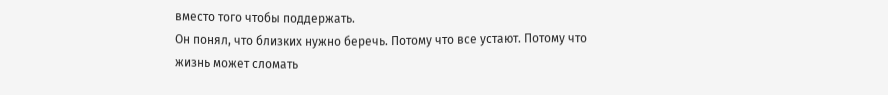вместо того чтобы поддержать.
Он понял, что близких нужно беречь. Потому что все устают. Потому что жизнь может сломать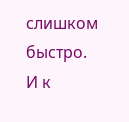слишком быстро.
И к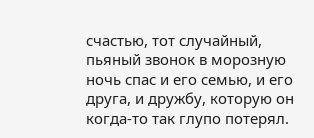счастью, тот случайный, пьяный звонок в морозную ночь спас и его семью, и его друга, и дружбу, которую он когда-то так глупо потерял.